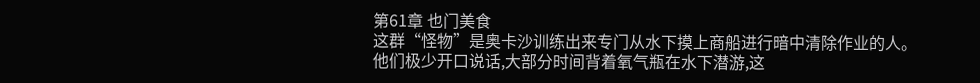第61章 也门美食
这群“怪物”是奥卡沙训练出来专门从水下摸上商船进行暗中清除作业的人。
他们极少开口说话,大部分时间背着氧气瓶在水下潜游,这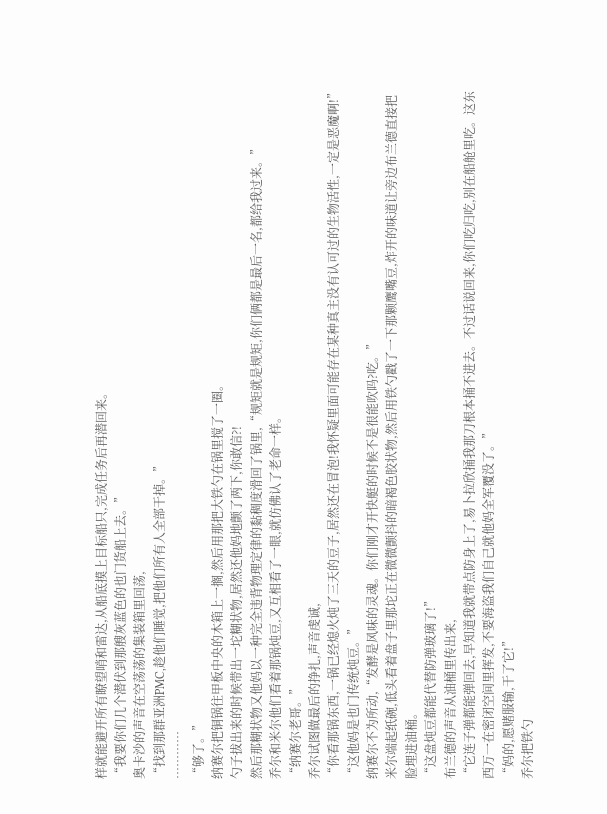样就能避开所有瞭望哨和雷达,从船底摸上目标船只,完成任务后再潜回来。
“我要你们几个潜伏到那艘灰蓝色的也门货船上去。”
奥卡沙的声音在空荡荡的集装箱里回荡,
“找到那群亚洲PMC,趁他们睡觉,把他们所有人全部干掉。”
…………
“够了。”
纳赛尔把铜锅往甲板中央的木箱上一搁,然后用那把大铁勺在锅里搅了一圈。
勺子拔出来的时候带出一坨糊状物,居然还他妈地颤了两下,你敢信?!
然后那糊状物又他妈以一种完全违背物理定律的黏稠度滑回了锅里,“规矩就是规矩,你们俩都是最后一名,都给我过来。”
乔尔和米尔他们看着那锅炖豆,又互相看了一眼,就仿佛认了老命一样。
“纳赛尔老哥。”
乔尔试图做最后的挣扎,声音虔诚,
“你看那锅东西,一锅已经熄火炖了三天的豆子,居然还在冒泡!我怀疑里面可能存在某种真主没有认可过的生物活性,一定是恶魔啊!”
“这他妈是也门传统炖豆。”
纳赛尔不为所动,“发酵是风味的灵魂。你们刚才开快艇的时候不是很能吹吗?吃。”
米尔端起纸碗,低头看着盘子里那坨正在微微颤抖的暗褐色胶状物,然后用铁勺戳了一下那颗鹰嘴豆,炸开的味道让旁边布兰德直接把脸埋进油桶。
“这盘炖豆都能代替防弹玻璃了!”
布兰德的声音从油桶里传出来,
“它连子弹都能弹回去,早知道我就带点防身上了,易卜拉欣捅我那刀根本捅不进去。不过话说回来,你们吃归吃,别在船舱里吃。这东西万一在密闭空间里挥发,不要海盗我们自己就他妈全军覆没了。”
“妈的,愿赌服输,干了它!”
乔尔把铁勺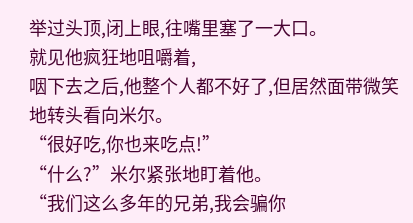举过头顶,闭上眼,往嘴里塞了一大口。
就见他疯狂地咀嚼着,
咽下去之后,他整个人都不好了,但居然面带微笑地转头看向米尔。
“很好吃,你也来吃点!”
“什么?”米尔紧张地盯着他。
“我们这么多年的兄弟,我会骗你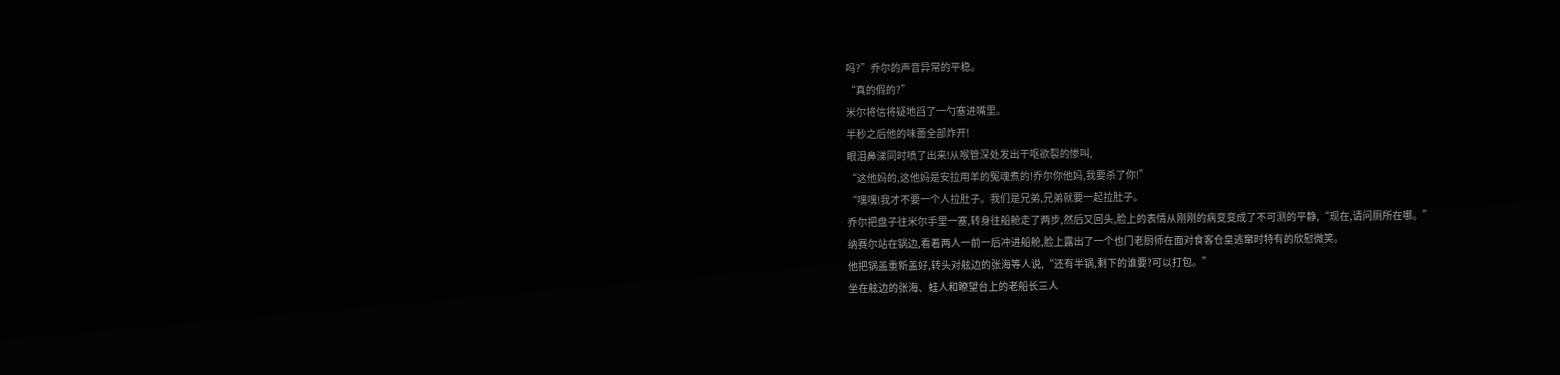吗?”乔尔的声音异常的平稳。
“真的假的?”
米尔将信将疑地舀了一勺塞进嘴里。
半秒之后他的味蕾全部炸开!
眼泪鼻涕同时喷了出来!从喉管深处发出干呕欲裂的惨叫,
“这他妈的,这他妈是安拉用羊的冤魂煮的!乔尔你他妈,我要杀了你!”
“嘿嘿!我才不要一个人拉肚子。我们是兄弟,兄弟就要一起拉肚子。
乔尔把盘子往米尔手里一塞,转身往船舱走了两步,然后又回头,脸上的表情从刚刚的病变变成了不可测的平静,“现在,请问厕所在哪。”
纳赛尔站在锅边,看着两人一前一后冲进船舱,脸上露出了一个也门老厨师在面对食客仓皇逃窜时特有的欣慰微笑。
他把锅盖重新盖好,转头对舷边的张海等人说,“还有半锅,剩下的谁要?可以打包。”
坐在舷边的张海、蛙人和瞭望台上的老船长三人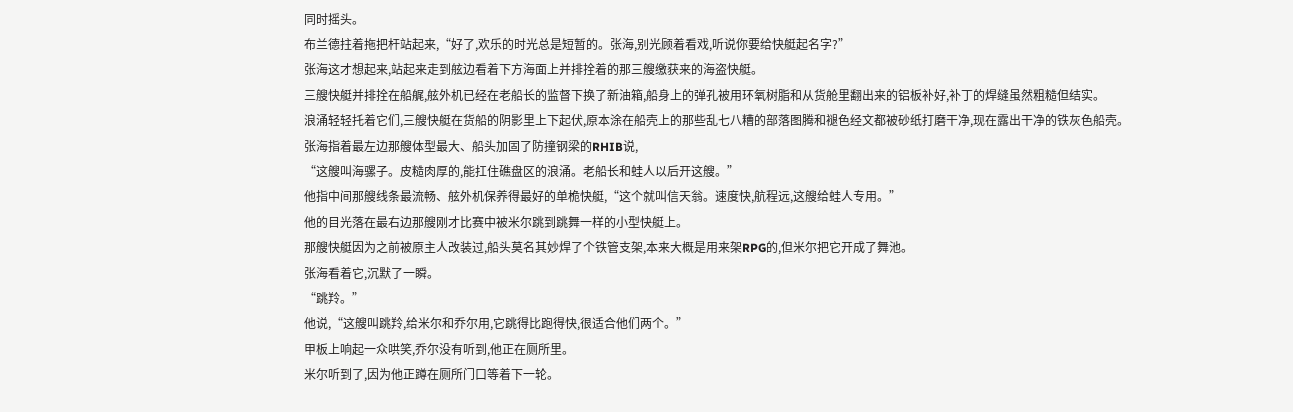同时摇头。
布兰德拄着拖把杆站起来,“好了,欢乐的时光总是短暂的。张海,别光顾着看戏,听说你要给快艇起名字?”
张海这才想起来,站起来走到舷边看着下方海面上并排拴着的那三艘缴获来的海盗快艇。
三艘快艇并排拴在船艉,舷外机已经在老船长的监督下换了新油箱,船身上的弹孔被用环氧树脂和从货舱里翻出来的铝板补好,补丁的焊缝虽然粗糙但结实。
浪涌轻轻托着它们,三艘快艇在货船的阴影里上下起伏,原本涂在船壳上的那些乱七八糟的部落图腾和褪色经文都被砂纸打磨干净,现在露出干净的铁灰色船壳。
张海指着最左边那艘体型最大、船头加固了防撞钢梁的RHIB说,
“这艘叫海骡子。皮糙肉厚的,能扛住礁盘区的浪涌。老船长和蛙人以后开这艘。”
他指中间那艘线条最流畅、舷外机保养得最好的单桅快艇,“这个就叫信天翁。速度快,航程远,这艘给蛙人专用。”
他的目光落在最右边那艘刚才比赛中被米尔跳到跳舞一样的小型快艇上。
那艘快艇因为之前被原主人改装过,船头莫名其妙焊了个铁管支架,本来大概是用来架RPG的,但米尔把它开成了舞池。
张海看着它,沉默了一瞬。
“跳羚。”
他说,“这艘叫跳羚,给米尔和乔尔用,它跳得比跑得快,很适合他们两个。”
甲板上响起一众哄笑,乔尔没有听到,他正在厕所里。
米尔听到了,因为他正蹲在厕所门口等着下一轮。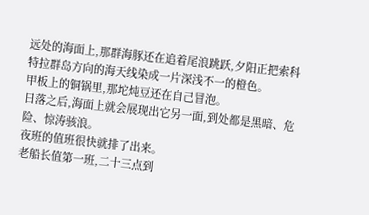远处的海面上,那群海豚还在追着尾浪跳跃,夕阳正把索科特拉群岛方向的海天线染成一片深浅不一的橙色。
甲板上的铜锅里,那坨炖豆还在自己冒泡。
日落之后,海面上就会展现出它另一面,到处都是黑暗、危险、惊涛骇浪。
夜班的值班很快就排了出来。
老船长值第一班,二十三点到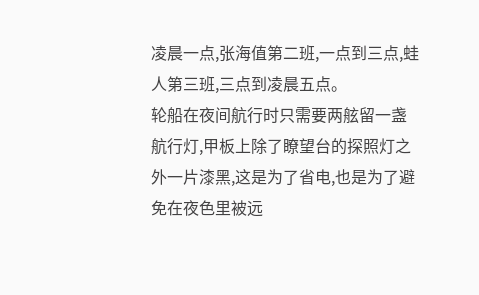凌晨一点,张海值第二班,一点到三点,蛙人第三班,三点到凌晨五点。
轮船在夜间航行时只需要两舷留一盏航行灯,甲板上除了瞭望台的探照灯之外一片漆黑,这是为了省电,也是为了避免在夜色里被远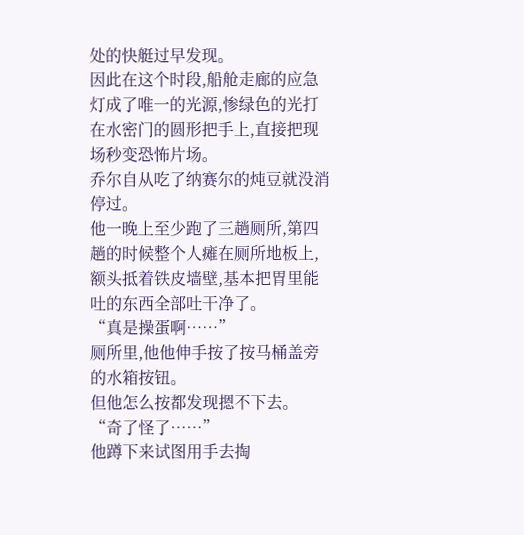处的快艇过早发现。
因此在这个时段,船舱走廊的应急灯成了唯一的光源,惨绿色的光打在水密门的圆形把手上,直接把现场秒变恐怖片场。
乔尔自从吃了纳赛尔的炖豆就没消停过。
他一晚上至少跑了三趟厕所,第四趟的时候整个人瘫在厕所地板上,额头抵着铁皮墙壁,基本把胃里能吐的东西全部吐干净了。
“真是操蛋啊……”
厕所里,他他伸手按了按马桶盖旁的水箱按钮。
但他怎么按都发现摁不下去。
“奇了怪了……”
他蹲下来试图用手去掏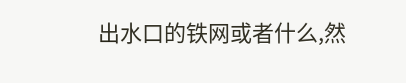出水口的铁网或者什么,然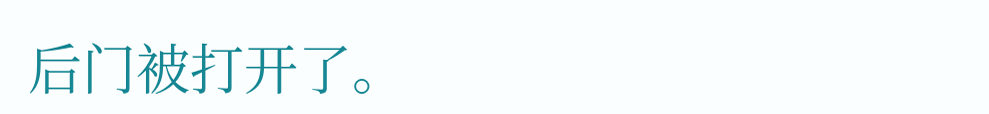后门被打开了。